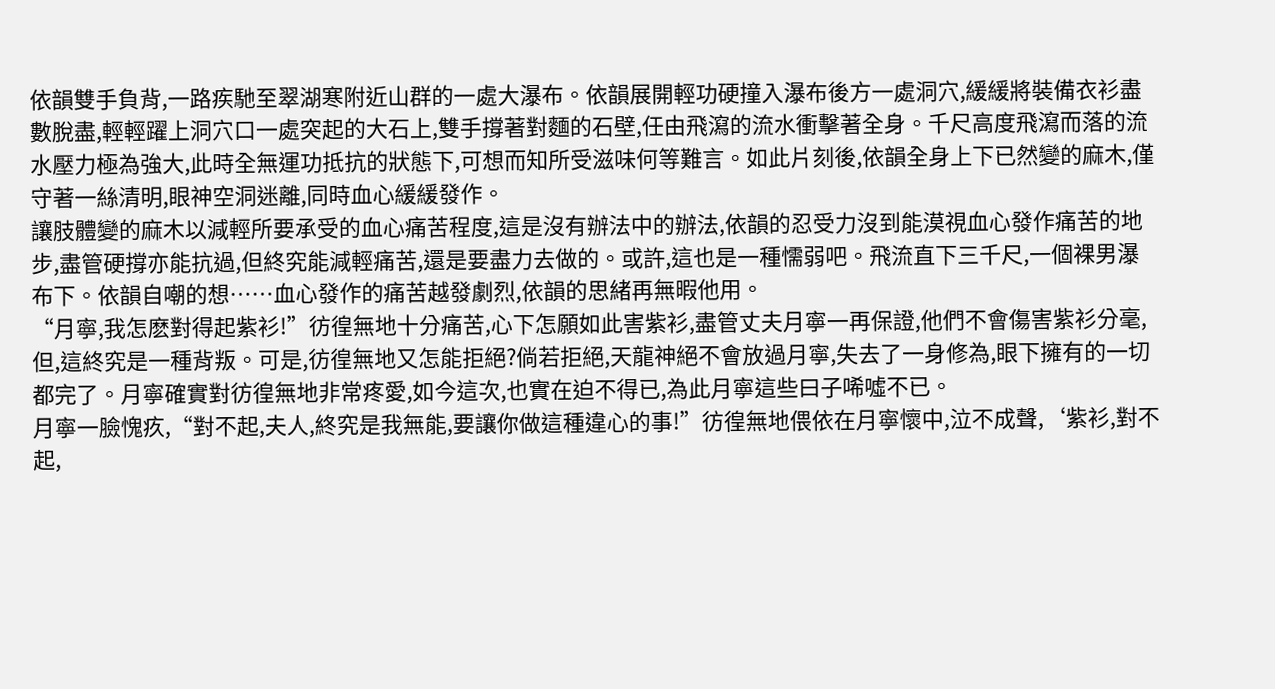依韻雙手負背,一路疾馳至翠湖寒附近山群的一處大瀑布。依韻展開輕功硬撞入瀑布後方一處洞穴,緩緩將裝備衣衫盡數脫盡,輕輕躍上洞穴口一處突起的大石上,雙手撐著對麵的石壁,任由飛瀉的流水衝擊著全身。千尺高度飛瀉而落的流水壓力極為強大,此時全無運功抵抗的狀態下,可想而知所受滋味何等難言。如此片刻後,依韻全身上下已然變的麻木,僅守著一絲清明,眼神空洞迷離,同時血心緩緩發作。
讓肢體變的麻木以減輕所要承受的血心痛苦程度,這是沒有辦法中的辦法,依韻的忍受力沒到能漠視血心發作痛苦的地步,盡管硬撐亦能抗過,但終究能減輕痛苦,還是要盡力去做的。或許,這也是一種懦弱吧。飛流直下三千尺,一個裸男瀑布下。依韻自嘲的想……血心發作的痛苦越發劇烈,依韻的思緒再無暇他用。
“月寧,我怎麽對得起紫衫!”彷徨無地十分痛苦,心下怎願如此害紫衫,盡管丈夫月寧一再保證,他們不會傷害紫衫分毫,但,這終究是一種背叛。可是,彷徨無地又怎能拒絕?倘若拒絕,天龍神絕不會放過月寧,失去了一身修為,眼下擁有的一切都完了。月寧確實對彷徨無地非常疼愛,如今這次,也實在迫不得已,為此月寧這些曰子唏噓不已。
月寧一臉愧疚,“對不起,夫人,終究是我無能,要讓你做這種違心的事!”彷徨無地偎依在月寧懷中,泣不成聲,‘紫衫,對不起,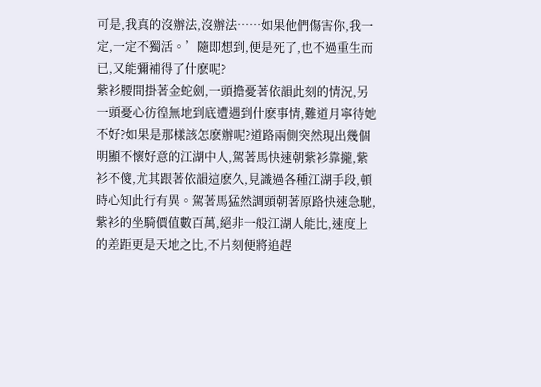可是,我真的沒辦法,沒辦法……如果他們傷害你,我一定,一定不獨活。’隨即想到,便是死了,也不過重生而已,又能彌補得了什麽呢?
紫衫腰間掛著金蛇劍,一頭擔憂著依韻此刻的情況,另一頭憂心彷徨無地到底遭遇到什麽事情,難道月寧待她不好?如果是那樣該怎麽辦呢?道路兩側突然現出幾個明顯不懷好意的江湖中人,駕著馬快速朝紫衫靠攏,紫衫不傻,尤其跟著依韻這麽久,見識過各種江湖手段,頓時心知此行有異。駕著馬猛然調頭朝著原路快速急馳,紫衫的坐騎價值數百萬,絕非一般江湖人能比,速度上的差距更是天地之比,不片刻便將追趕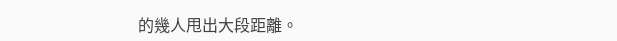的幾人甩出大段距離。